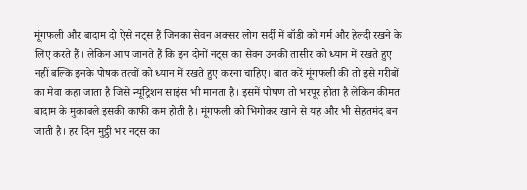मूंगफली और बादाम दो ऐसे नट्स हैं जिनका सेवन अक्सर लोग सर्दी में बॉडी को गर्म और हेल्दी रखने के लिए करते हैं। लेकिन आप जानते हैं कि इन दोनों नट्स का सेवन उनकी तासीर को ध्यान में रखते हुए नहीं बल्कि इनके पोषक तत्वों को ध्यान में रखते हुए करना चाहिए। बात करें मूंगफली की तो इसे गरीबों का मेवा कहा जाता है जिसे न्यूट्रिशन साइंस भी मानता है। इसमें पोषण तो भरपूर होता है लेकिन कीमत बादाम के मुकाबले इसकी काफी कम होती है। मूंगफली को भिगोकर खाने से यह और भी सेहतमंद बन जाती है। हर दिन मुट्ठी भर नट्स का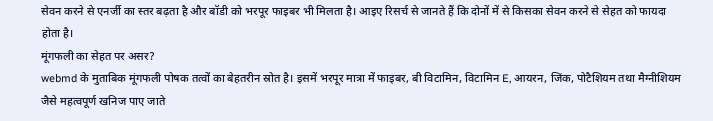सेवन करने से एनर्जी का स्तर बढ़ता है और बॉडी को भरपूर फाइबर भी मिलता है। आइए रिसर्च से जानते हैं कि दोनों में से किसका सेवन करने से सेहत को फायदा होता है।
मूंगफली का सेहत पर असर?
webmd के मुताबिक मूंगफली पोषक तत्वों का बेहतरीन स्रोत है। इसमें भरपूर मात्रा में फाइबर, बी विटामिन, विटामिन E, आयरन, जिंक, पोटैशियम तथा मैग्नीशियम जैसे महत्वपूर्ण खनिज पाए जाते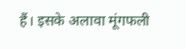हैं। इसके अलावा मूंगफली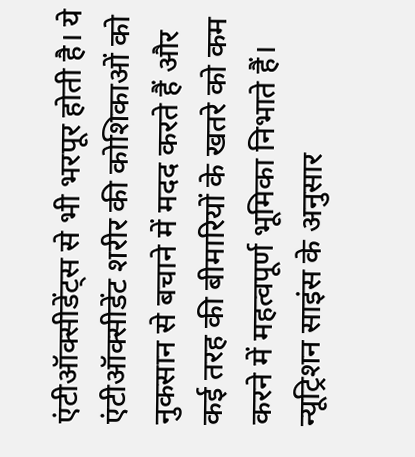एंटीऑक्सीडेंट्स से भी भरपूर होती है। ये एंटीऑक्सीडेंट शरीर की कोशिकाओं को नुकसान से बचाने में मदद करते हैं और कई तरह की बीमारियों के खतरे को कम करने में महत्वपूर्ण भूमिका निभाते हैं। न्यूट्रिशन साइंस के अनुसार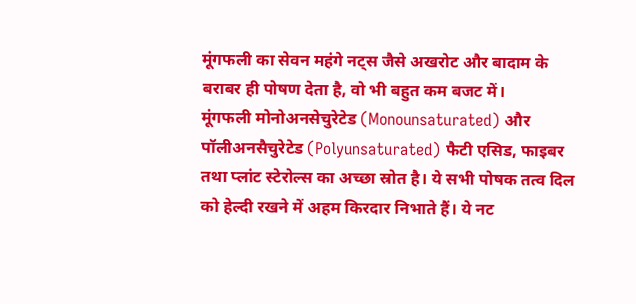मूंगफली का सेवन महंगे नट्स जैसे अखरोट और बादाम के बराबर ही पोषण देता है, वो भी बहुत कम बजट में।
मूंगफली मोनोअनसेचुरेटेड (Monounsaturated) और पॉलीअनसैचुरेटेड (Polyunsaturated) फैटी एसिड, फाइबर तथा प्लांट स्टेरोल्स का अच्छा स्रोत है। ये सभी पोषक तत्व दिल को हेल्दी रखने में अहम किरदार निभाते हैं। ये नट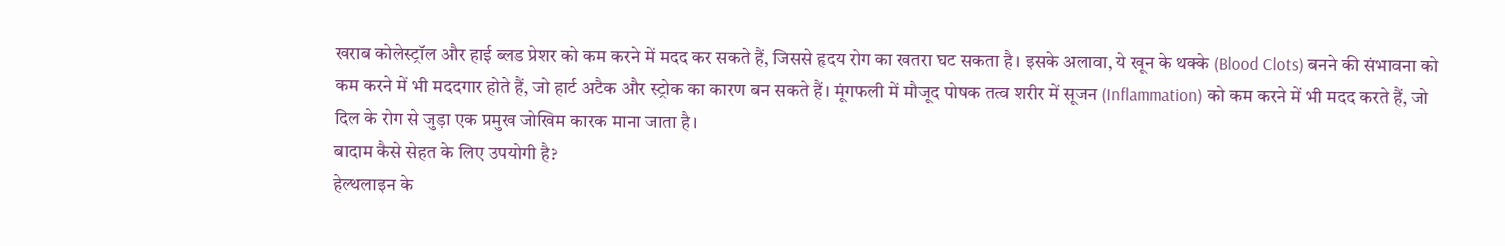खराब कोलेस्ट्रॉल और हाई ब्लड प्रेशर को कम करने में मदद कर सकते हैं, जिससे हृदय रोग का खतरा घट सकता है। इसके अलावा, ये खून के थक्के (Blood Clots) बनने की संभावना को कम करने में भी मददगार होते हैं, जो हार्ट अटैक और स्ट्रोक का कारण बन सकते हैं। मूंगफली में मौजूद पोषक तत्व शरीर में सूजन (Inflammation) को कम करने में भी मदद करते हैं, जो दिल के रोग से जुड़ा एक प्रमुख जोखिम कारक माना जाता है।
बादाम कैसे सेहत के लिए उपयोगी है?
हेल्थलाइन के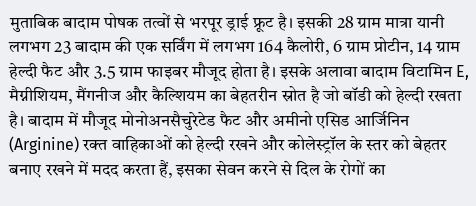मुताबिक बादाम पोषक तत्वों से भरपूर ड्राई फ्रूट है। इसकी 28 ग्राम मात्रा यानी लगभग 23 बादाम की एक सर्विंग में लगभग 164 कैलोरी, 6 ग्राम प्रोटीन, 14 ग्राम हेल्दी फैट और 3.5 ग्राम फाइबर मौजूद होता है। इसके अलावा बादाम विटामिन E, मैग्नीशियम, मैंगनीज और कैल्शियम का बेहतरीन स्रोत है जो बॉडी को हेल्दी रखता है। बादाम में मौजूद मोनोअनसैचुरेटेड फैट और अमीनो एसिड आर्जिनिन (Arginine) रक्त वाहिकाओं को हेल्दी रखने और कोलेस्ट्रॉल के स्तर को बेहतर बनाए रखने में मदद करता हैं, इसका सेवन करने से दिल के रोगों का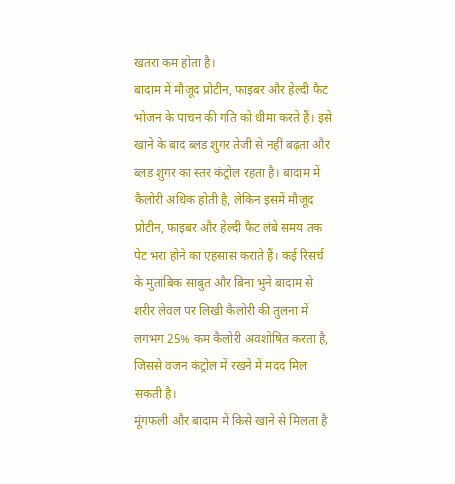खतरा कम होता है।
बादाम में मौजूद प्रोटीन, फाइबर और हेल्दी फैट भोजन के पाचन की गति को धीमा करते हैं। इसे खाने के बाद ब्लड शुगर तेजी से नहीं बढ़ता और ब्लड शुगर का स्तर कंट्रोल रहता है। बादाम में कैलोरी अधिक होती है, लेकिन इसमें मौजूद प्रोटीन, फाइबर और हेल्दी फैट लंबे समय तक पेट भरा होने का एहसास कराते हैं। कई रिसर्च के मुताबिक साबुत और बिना भुने बादाम से शरीर लेवल पर लिखी कैलोरी की तुलना में लगभग 25% कम कैलोरी अवशोषित करता है, जिससे वजन कंट्रोल में रखने में मदद मिल सकती है।
मूंगफली और बादाम में किसे खाने से मिलता है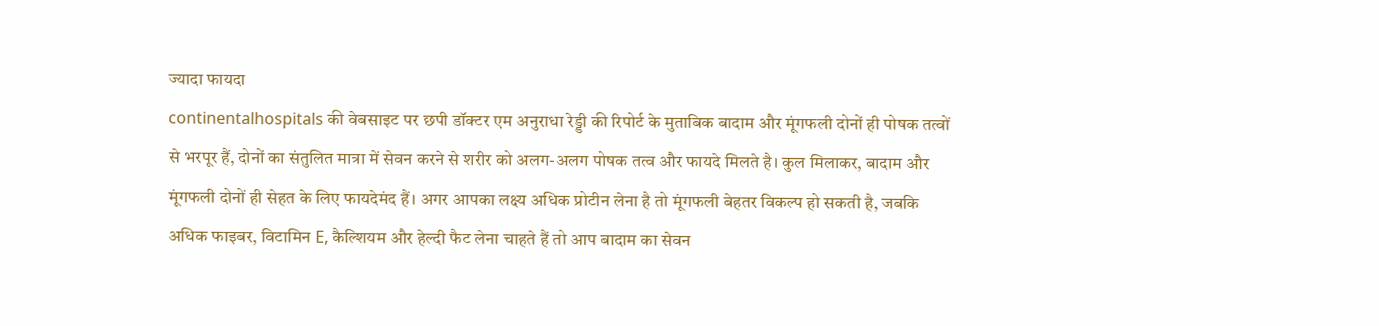ज्यादा फायदा
continentalhospitals की वेबसाइट पर छपी डॉक्टर एम अनुराधा रेड्डी की रिपोर्ट के मुताबिक बादाम और मूंगफली दोनों ही पोषक तत्वों से भरपूर हैं, दोनों का संतुलित मात्रा में सेवन करने से शरीर को अलग-अलग पोषक तत्व और फायदे मिलते है। कुल मिलाकर, बादाम और मूंगफली दोनों ही सेहत के लिए फायदेमंद हैं। अगर आपका लक्ष्य अधिक प्रोटीन लेना है तो मूंगफली बेहतर विकल्प हो सकती है, जबकि अधिक फाइबर, विटामिन E, कैल्शियम और हेल्दी फैट लेना चाहते हैं तो आप बादाम का सेवन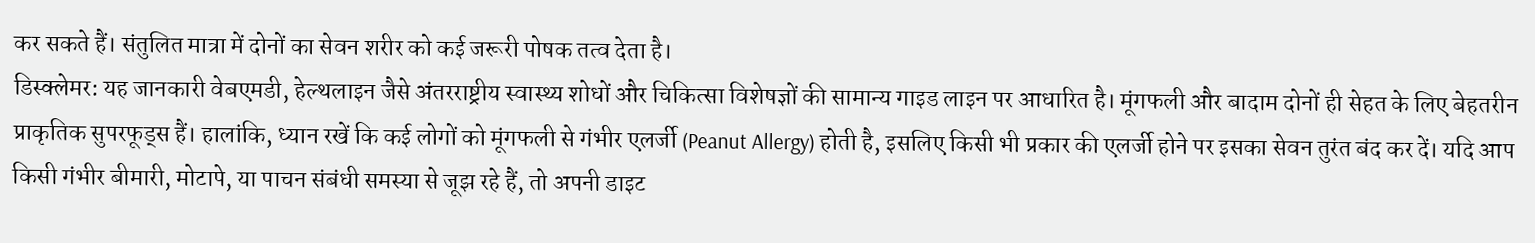कर सकते हैं। संतुलित मात्रा में दोनों का सेवन शरीर को कई जरूरी पोषक तत्व देता है।
डिस्क्लेमर: यह जानकारी वेबएमडी, हेल्थलाइन जैसे अंतरराष्ट्रीय स्वास्थ्य शोधों और चिकित्सा विशेषज्ञों की सामान्य गाइड लाइन पर आधारित है। मूंगफली और बादाम दोनों ही सेहत के लिए बेहतरीन प्राकृतिक सुपरफूड्स हैं। हालांकि, ध्यान रखें कि कई लोगों को मूंगफली से गंभीर एलर्जी (Peanut Allergy) होती है, इसलिए किसी भी प्रकार की एलर्जी होने पर इसका सेवन तुरंत बंद कर दें। यदि आप किसी गंभीर बीमारी, मोटापे, या पाचन संबंधी समस्या से जूझ रहे हैं, तो अपनी डाइट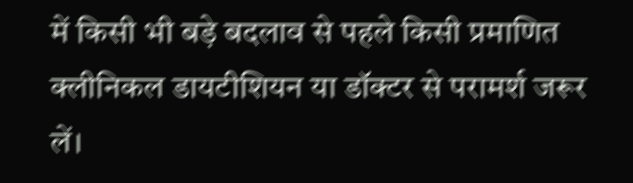में किसी भी बड़े बदलाव से पहले किसी प्रमाणित क्लीनिकल डायटीशियन या डॉक्टर से परामर्श जरूर लें।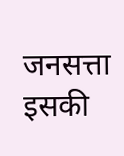जनसत्ता इसकी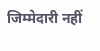जिम्मेदारी नहीं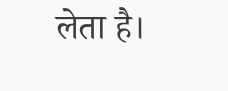लेता है।